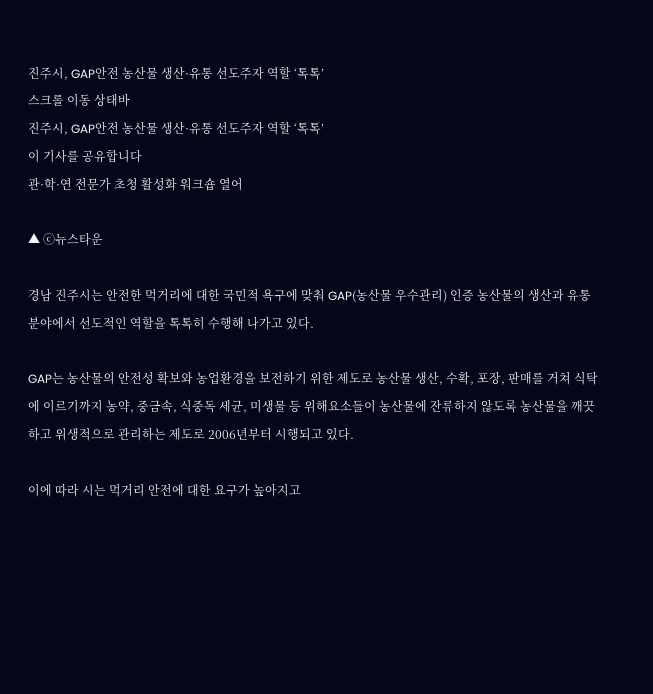진주시, GAP안전 농산물 생산·유통 선도주자 역할 ‘톡톡’
스크롤 이동 상태바
진주시, GAP안전 농산물 생산·유통 선도주자 역할 ‘톡톡’
이 기사를 공유합니다
관·학·연 전문가 초청 활성화 워크숍 열어

▲ ⓒ뉴스타운

경남 진주시는 안전한 먹거리에 대한 국민적 욕구에 맞춰 GAP(농산물 우수관리) 인증 농산물의 생산과 유통분야에서 선도적인 역할을 톡톡히 수행해 나가고 있다.

GAP는 농산물의 안전성 확보와 농업환경을 보전하기 위한 제도로 농산물 생산, 수확, 포장, 판매를 거쳐 식탁에 이르기까지 농약, 중금속, 식중독 세균, 미생물 등 위해요소들이 농산물에 잔류하지 않도록 농산물을 깨끗하고 위생적으로 관리하는 제도로 2006년부터 시행되고 있다.

이에 따라 시는 먹거리 안전에 대한 요구가 높아지고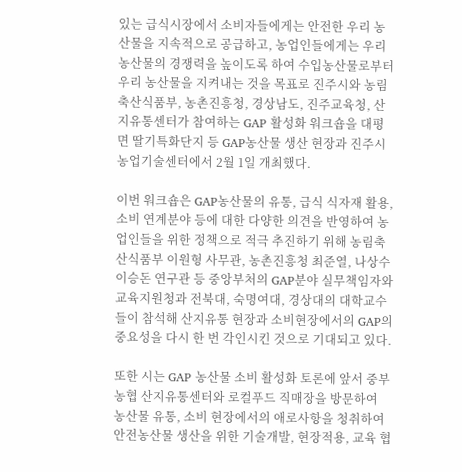있는 급식시장에서 소비자들에게는 안전한 우리 농산물을 지속적으로 공급하고, 농업인들에게는 우리농산물의 경쟁력을 높이도록 하여 수입농산물로부터 우리 농산물을 지켜내는 것을 목표로 진주시와 농림축산식품부, 농촌진흥청, 경상남도, 진주교육청, 산지유통센터가 참여하는 GAP 활성화 워크숍을 대평면 딸기특화단지 등 GAP농산물 생산 현장과 진주시 농업기술센터에서 2월 1일 개최했다.

이번 워크숍은 GAP농산물의 유통, 급식 식자재 활용, 소비 연계분야 등에 대한 다양한 의견을 반영하여 농업인들을 위한 정책으로 적극 추진하기 위해 농림축산식품부 이원형 사무관, 농촌진흥청 최준열, 나상수 이승돈 연구관 등 중앙부처의 GAP분야 실무책임자와 교육지원청과 전북대, 숙명여대, 경상대의 대학교수들이 참석해 산지유통 현장과 소비현장에서의 GAP의 중요성을 다시 한 번 각인시킨 것으로 기대되고 있다.

또한 시는 GAP 농산물 소비 활성화 토론에 앞서 중부농협 산지유통센터와 로컬푸드 직매장을 방문하여 농산물 유통, 소비 현장에서의 애로사항을 청취하여 안전농산물 생산을 위한 기술개발, 현장적용, 교육 협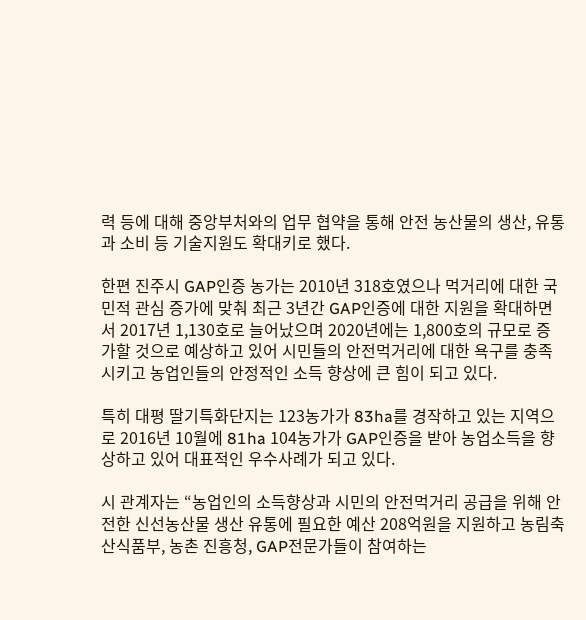력 등에 대해 중앙부처와의 업무 협약을 통해 안전 농산물의 생산, 유통과 소비 등 기술지원도 확대키로 했다.

한편 진주시 GAP인증 농가는 2010년 318호였으나 먹거리에 대한 국민적 관심 증가에 맞춰 최근 3년간 GAP인증에 대한 지원을 확대하면서 2017년 1,130호로 늘어났으며 2020년에는 1,800호의 규모로 증가할 것으로 예상하고 있어 시민들의 안전먹거리에 대한 욕구를 충족시키고 농업인들의 안정적인 소득 향상에 큰 힘이 되고 있다.

특히 대평 딸기특화단지는 123농가가 83ha를 경작하고 있는 지역으로 2016년 10월에 81ha 104농가가 GAP인증을 받아 농업소득을 향상하고 있어 대표적인 우수사례가 되고 있다.

시 관계자는 “농업인의 소득향상과 시민의 안전먹거리 공급을 위해 안전한 신선농산물 생산 유통에 필요한 예산 208억원을 지원하고 농림축산식품부, 농촌 진흥청, GAP전문가들이 참여하는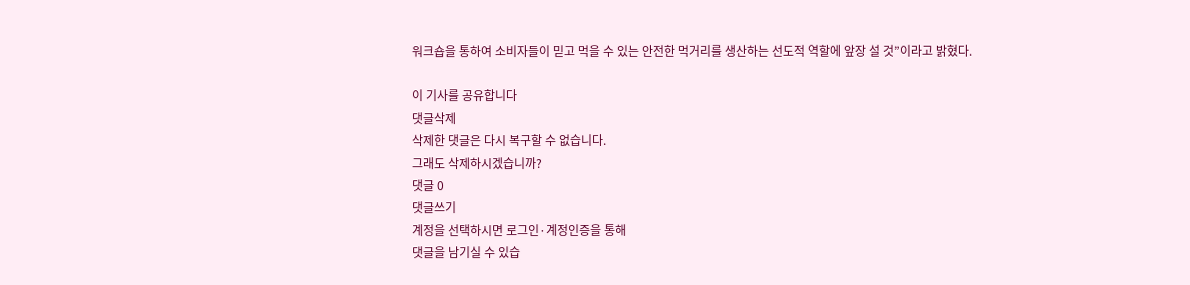워크숍을 통하여 소비자들이 믿고 먹을 수 있는 안전한 먹거리를 생산하는 선도적 역할에 앞장 설 것”이라고 밝혔다.

이 기사를 공유합니다
댓글삭제
삭제한 댓글은 다시 복구할 수 없습니다.
그래도 삭제하시겠습니까?
댓글 0
댓글쓰기
계정을 선택하시면 로그인·계정인증을 통해
댓글을 남기실 수 있습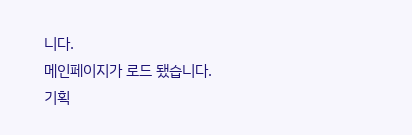니다.
메인페이지가 로드 됐습니다.
기획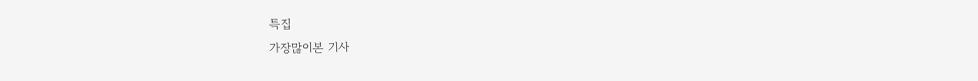특집
가장많이본 기사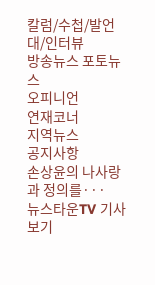칼럼/수첩/발언대/인터뷰
방송뉴스 포토뉴스
오피니언
연재코너
지역뉴스
공지사항
손상윤의 나사랑과 정의를···
뉴스타운TV 기사보기